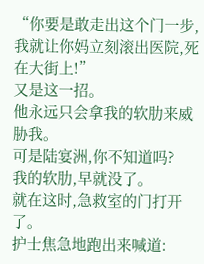“你要是敢走出这个门一步,我就让你妈立刻滚出医院,死在大街上!”
又是这一招。
他永远只会拿我的软肋来威胁我。
可是陆宴洲,你不知道吗?
我的软肋,早就没了。
就在这时,急救室的门打开了。
护士焦急地跑出来喊道: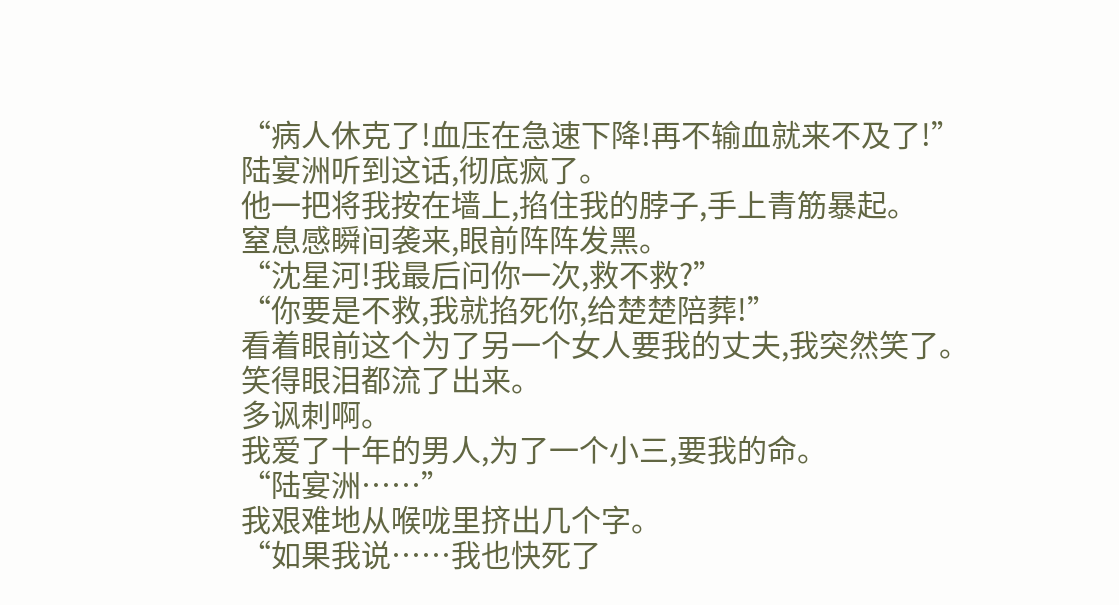“病人休克了!血压在急速下降!再不输血就来不及了!”
陆宴洲听到这话,彻底疯了。
他一把将我按在墙上,掐住我的脖子,手上青筋暴起。
窒息感瞬间袭来,眼前阵阵发黑。
“沈星河!我最后问你一次,救不救?”
“你要是不救,我就掐死你,给楚楚陪葬!”
看着眼前这个为了另一个女人要我的丈夫,我突然笑了。
笑得眼泪都流了出来。
多讽刺啊。
我爱了十年的男人,为了一个小三,要我的命。
“陆宴洲……”
我艰难地从喉咙里挤出几个字。
“如果我说……我也快死了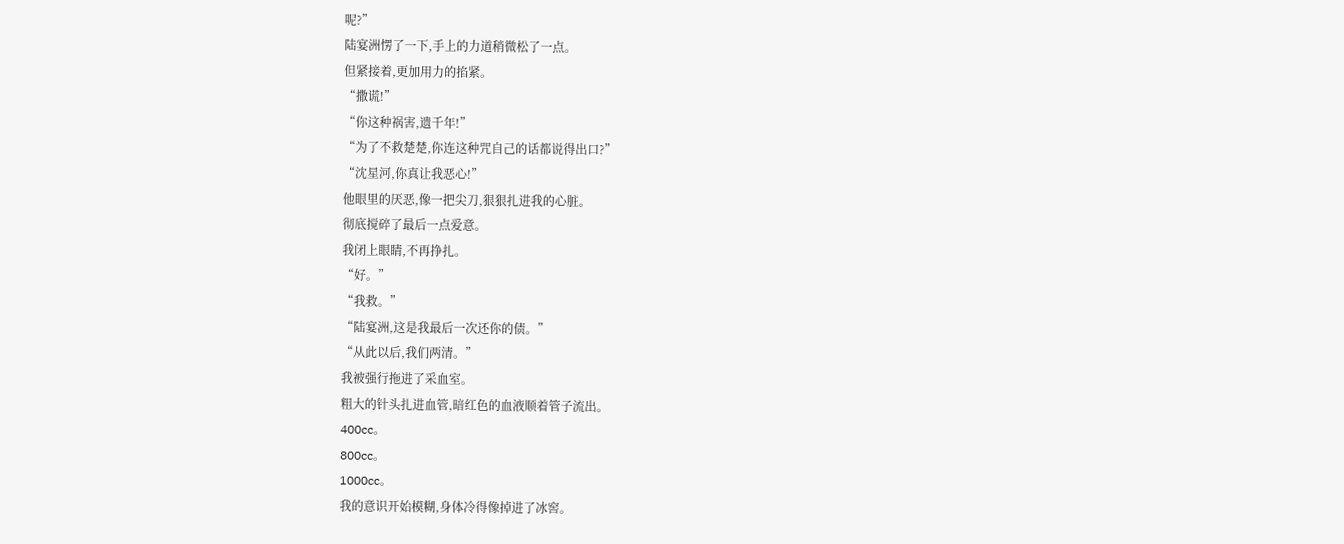呢?”
陆宴洲愣了一下,手上的力道稍微松了一点。
但紧接着,更加用力的掐紧。
“撒谎!”
“你这种祸害,遗千年!”
“为了不救楚楚,你连这种咒自己的话都说得出口?”
“沈星河,你真让我恶心!”
他眼里的厌恶,像一把尖刀,狠狠扎进我的心脏。
彻底搅碎了最后一点爱意。
我闭上眼睛,不再挣扎。
“好。”
“我救。”
“陆宴洲,这是我最后一次还你的债。”
“从此以后,我们两清。”
我被强行拖进了采血室。
粗大的针头扎进血管,暗红色的血液顺着管子流出。
400cc。
800cc。
1000cc。
我的意识开始模糊,身体冷得像掉进了冰窖。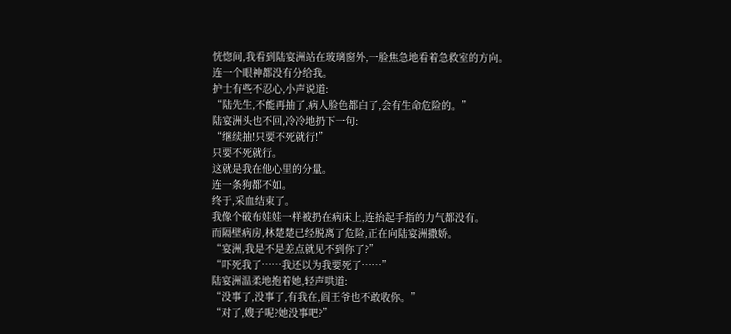恍惚间,我看到陆宴洲站在玻璃窗外,一脸焦急地看着急救室的方向。
连一个眼神都没有分给我。
护士有些不忍心,小声说道:
“陆先生,不能再抽了,病人脸色都白了,会有生命危险的。”
陆宴洲头也不回,冷冷地扔下一句:
“继续抽!只要不死就行!”
只要不死就行。
这就是我在他心里的分量。
连一条狗都不如。
终于,采血结束了。
我像个破布娃娃一样被扔在病床上,连抬起手指的力气都没有。
而隔壁病房,林楚楚已经脱离了危险,正在向陆宴洲撒娇。
“宴洲,我是不是差点就见不到你了?”
“吓死我了……我还以为我要死了……”
陆宴洲温柔地抱着她,轻声哄道:
“没事了,没事了,有我在,阎王爷也不敢收你。”
“对了,嫂子呢?她没事吧?”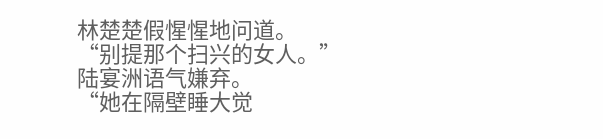林楚楚假惺惺地问道。
“别提那个扫兴的女人。”
陆宴洲语气嫌弃。
“她在隔壁睡大觉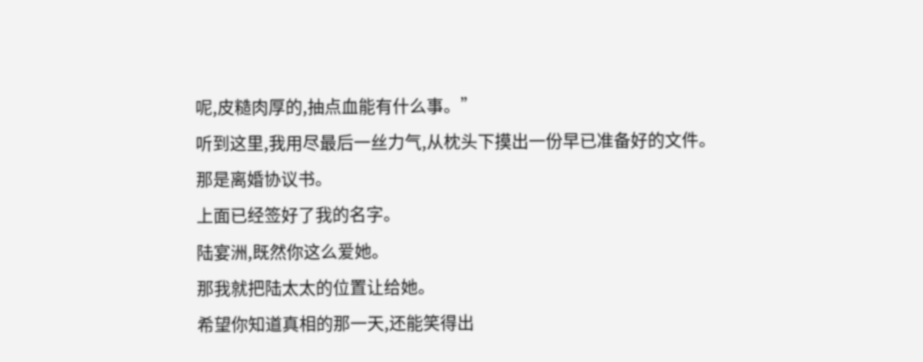呢,皮糙肉厚的,抽点血能有什么事。”
听到这里,我用尽最后一丝力气,从枕头下摸出一份早已准备好的文件。
那是离婚协议书。
上面已经签好了我的名字。
陆宴洲,既然你这么爱她。
那我就把陆太太的位置让给她。
希望你知道真相的那一天,还能笑得出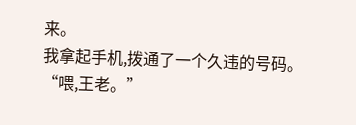来。
我拿起手机,拨通了一个久违的号码。
“喂,王老。”